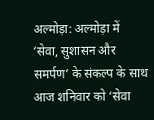अल्मोड़ा: अल्मोड़ा में ‘सेवा, सुशासन और समर्पण’ के संकल्प के साथ आज शनिवार को ‘सेवा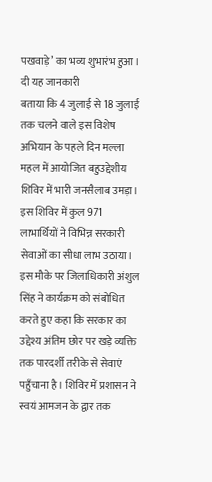पखवाड़े’ का भव्य शुभारंभ हुआ।
दी यह जानकारी
बताया कि 4 जुलाई से 18 जुलाई तक चलने वाले इस विशेष अभियान के पहले दिन मल्ला महल में आयोजित बहुउद्देशीय शिविर में भारी जनसैलाब उमड़ा। इस शिविर में कुल 971 लाभार्थियों ने विभिन्न सरकारी सेवाओं का सीधा लाभ उठाया। इस मौके पर जिलाधिकारी अंशुल सिंह ने कार्यक्रम को संबोधित करते हुए कहा कि सरकार का उद्देश्य अंतिम छोर पर खड़े व्यक्ति तक पारदर्शी तरीके से सेवाएं पहुँचाना है। शिविर में प्रशासन ने स्वयं आमजन के द्वार तक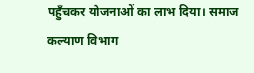पहुँचकर योजनाओं का लाभ दिया। समाज कल्याण विभाग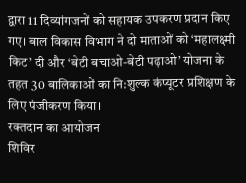द्वारा 11 दिव्यांगजनों को सहायक उपकरण प्रदान किए गए। बाल विकास विभाग ने दो माताओं को ‘महालक्ष्मी किट’ दी और ‘बेटी बचाओ-बेटी पढ़ाओ’ योजना के तहत 30 बालिकाओं का नि:शुल्क कंप्यूटर प्रशिक्षण के लिए पंजीकरण किया।
रक्तदान का आयोजन
शिविर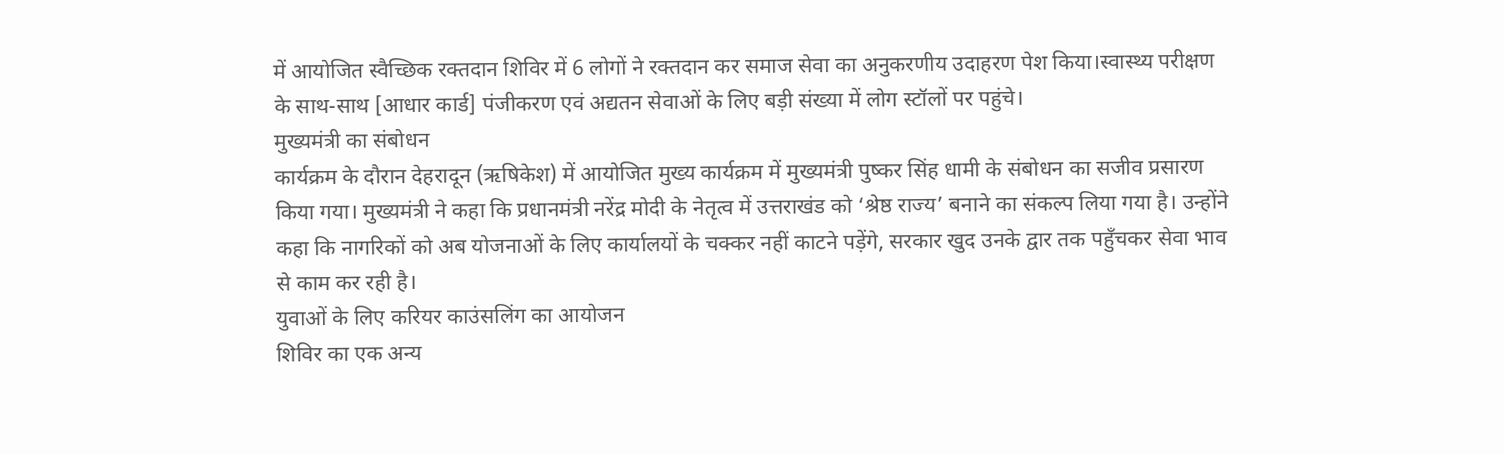में आयोजित स्वैच्छिक रक्तदान शिविर में 6 लोगों ने रक्तदान कर समाज सेवा का अनुकरणीय उदाहरण पेश किया।स्वास्थ्य परीक्षण के साथ-साथ [आधार कार्ड] पंजीकरण एवं अद्यतन सेवाओं के लिए बड़ी संख्या में लोग स्टॉलों पर पहुंचे।
मुख्यमंत्री का संबोधन
कार्यक्रम के दौरान देहरादून (ऋषिकेश) में आयोजित मुख्य कार्यक्रम में मुख्यमंत्री पुष्कर सिंह धामी के संबोधन का सजीव प्रसारण किया गया। मुख्यमंत्री ने कहा कि प्रधानमंत्री नरेंद्र मोदी के नेतृत्व में उत्तराखंड को ‘श्रेष्ठ राज्य’ बनाने का संकल्प लिया गया है। उन्होंने कहा कि नागरिकों को अब योजनाओं के लिए कार्यालयों के चक्कर नहीं काटने पड़ेंगे, सरकार खुद उनके द्वार तक पहुँचकर सेवा भाव से काम कर रही है।
युवाओं के लिए करियर काउंसलिंग का आयोजन
शिविर का एक अन्य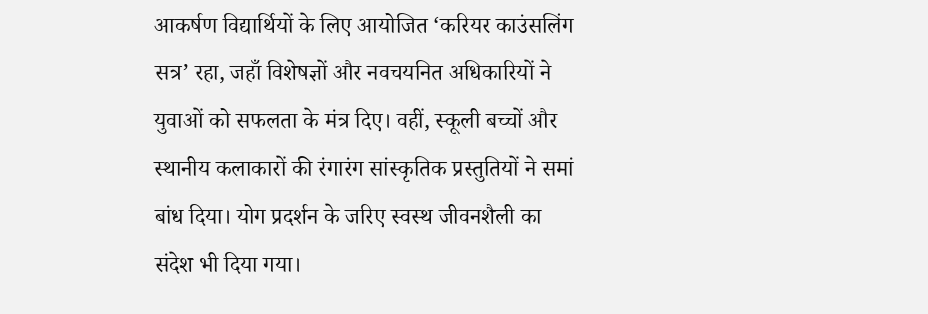आकर्षण विद्यार्थियों के लिए आयोजित ‘करियर काउंसलिंग सत्र’ रहा, जहाँ विशेषज्ञों और नवचयनित अधिकारियों ने युवाओं को सफलता के मंत्र दिए। वहीं, स्कूली बच्चों और स्थानीय कलाकारों की रंगारंग सांस्कृतिक प्रस्तुतियों ने समां बांध दिया। योग प्रदर्शन के जरिए स्वस्थ जीवनशैली का संदेश भी दिया गया।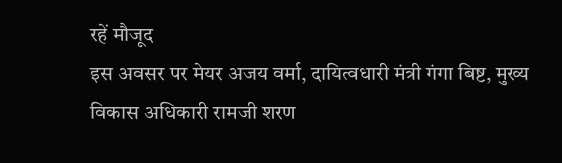रहें मौजूद
इस अवसर पर मेयर अजय वर्मा, दायित्वधारी मंत्री गंगा बिष्ट, मुख्य विकास अधिकारी रामजी शरण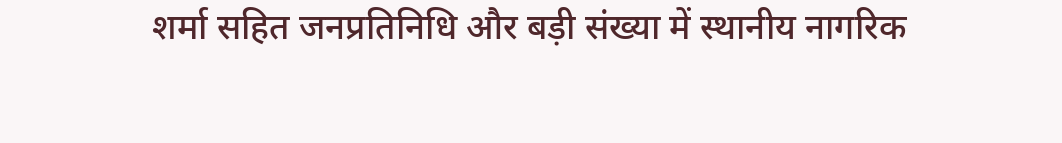शर्मा सहित जनप्रतिनिधि और बड़ी संख्या में स्थानीय नागरिक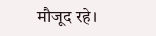मौजूद रहे।